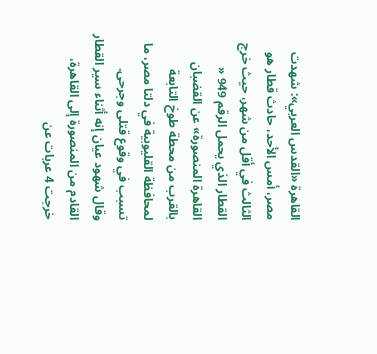القاهرة «القدس العربي»: شهدت مصر، أمس الأحد، حادث قطار هو الثالث في أقل من شهر، حيث خرج القطار الذي يحمل الرقم 949 « القاهرة المنصورة» عن القضبان بالقرب من محطة طوخ التابعة لمحافظة القليوبية في دلتا مصر، ما تسبب في وقوع قتلى وجرحى.
وقال شهود عيان إنه أثناء سير القطار القادم من المنصورة إلى القاهرة، خرجت 4 عربات عن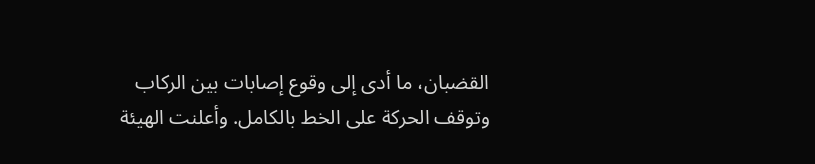القضبان، ما أدى إلى وقوع إصابات بين الركاب وتوقف الحركة على الخط بالكامل. وأعلنت الهيئة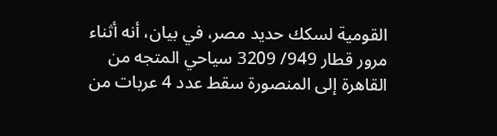القومية لسكك حديد مصر، في بيان، أنه أثناء مرور قطار 949/ 3209 سياحي المتجه من القاهرة إلى المنصورة سقط عدد 4 عربات من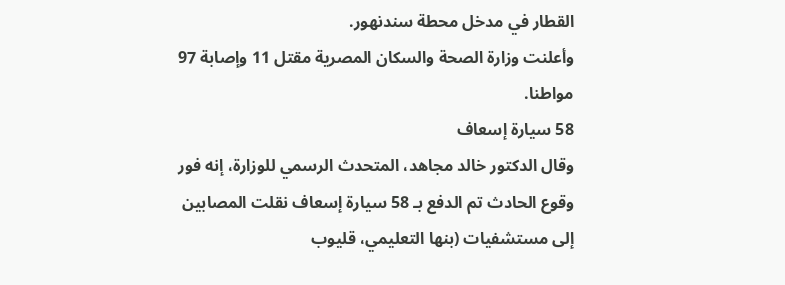القطار في مدخل محطة سندنهور.
وأعلنت وزارة الصحة والسكان المصرية مقتل 11 وإصابة 97 مواطنا.
58 سيارة إسعاف
وقال الدكتور خالد مجاهد، المتحدث الرسمي للوزارة، إنه فور وقوع الحادث تم الدفع بـ 58 سيارة إسعاف نقلت المصابين إلى مستشفيات (بنها التعليمي، قليوب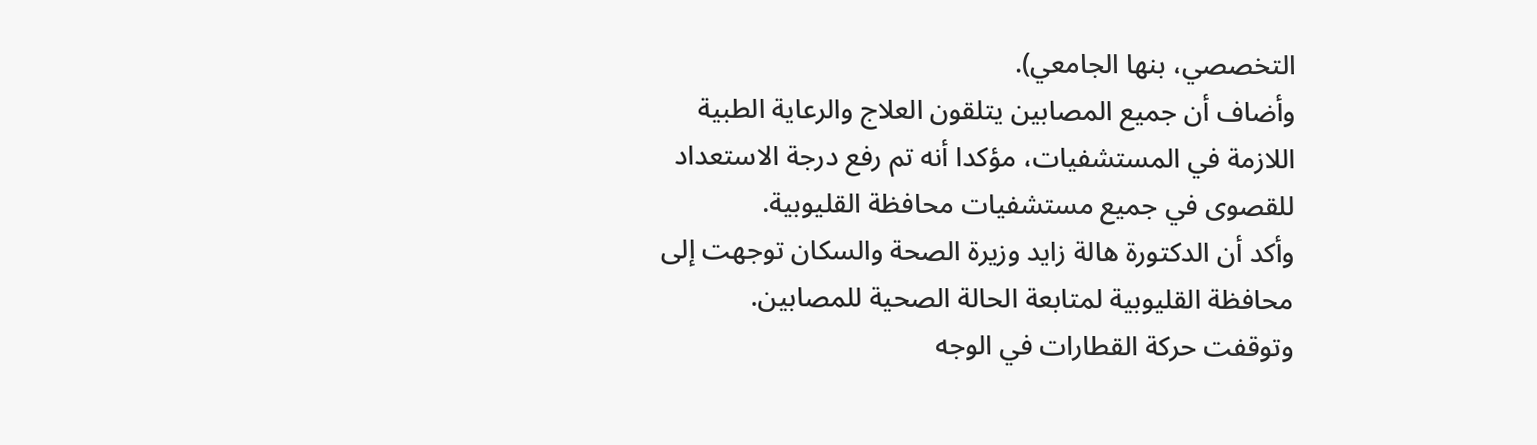التخصصي، بنها الجامعي).
وأضاف أن جميع المصابين يتلقون العلاج والرعاية الطبية اللازمة في المستشفيات، مؤكدا أنه تم رفع درجة الاستعداد للقصوى في جميع مستشفيات محافظة القليوبية.
وأكد أن الدكتورة هالة زايد وزيرة الصحة والسكان توجهت إلى محافظة القليوبية لمتابعة الحالة الصحية للمصابين.
وتوقفت حركة القطارات في الوجه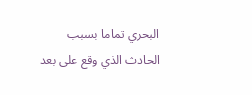البحري تماما بسبب الحادث الذي وقع على بعد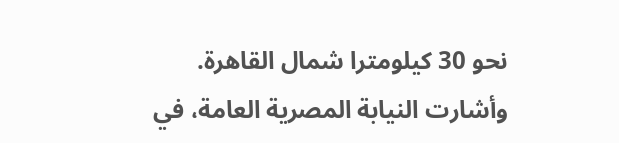نحو 30 كيلومترا شمال القاهرة.
وأشارت النيابة المصرية العامة، في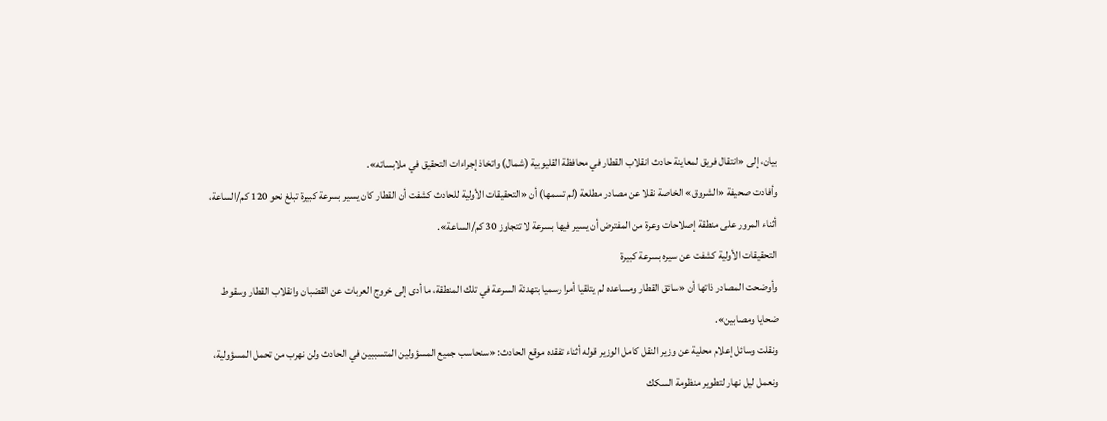بيان، إلى «انتقال فريق لمعاينة حادث انقلاب القطار في محافظة القليوبية (شمال) واتخاذ إجراءات التحقيق في ملابساته».
وأفادت صحيفة «الشروق» الخاصة نقلا عن مصادر مطلعة (لم تسمها) أن «التحقيقات الأولية للحادث كشفت أن القطار كان يسير بسرعة كبيرة تبلغ نحو 120 كم/الساعة، أثناء المرور على منطقة إصلاحات وعرة من المفترض أن يسير فيها بسرعة لا تتجاوز 30 كم/الساعة».
التحقيقات الأولية كشفت عن سيره بسرعة كبيرة
وأوضحت المصادر ذاتها أن «سائق القطار ومساعده لم يتلقيا أمرا رسميا بتهدئة السرعة في تلك المنطقة، ما أدى إلى خروج العربات عن القضبان وانقلاب القطار وسقوط ضحايا ومصابين».
ونقلت وسائل إعلام محلية عن وزير النقل كامل الوزير قوله أثناء تفقده موقع الحادث: «سنحاسب جميع المسؤولين المتسببين في الحادث ولن نهرب من تحمل المسؤولية، ونعمل ليل نهار لتطوير منظومة السكك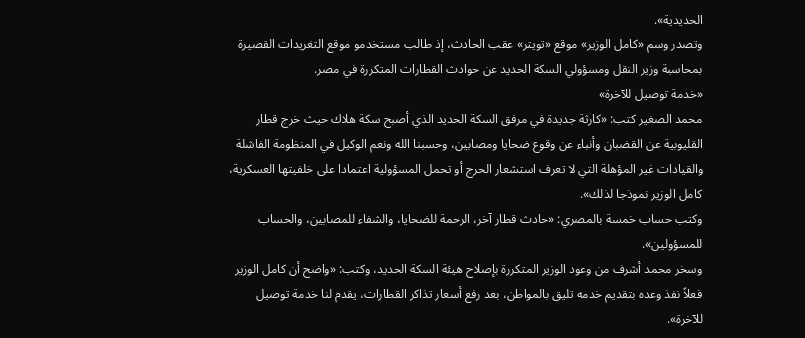الحديدية».
وتصدر وسم «كامل الوزير» موقع «تويتر» عقب الحادث، إذ طالب مستخدمو موقع التغريدات القصيرة بمحاسبة وزير النقل ومسؤولي السكة الحديد عن حوادث القطارات المتكررة في مصر.
«خدمة توصيل للآخرة»
محمد الصغير كتب: «كارثة جديدة في مرفق السكة الحديد الذي أصبح سكة هلاك حيث خرج قطار القليوبية عن القضبان وأنباء عن وقوع ضحايا ومصابين، وحسبنا الله ونعم الوكيل في المنظومة الفاشلة والقيادات غير المؤهلة التي لا تعرف استشعار الحرج أو تحمل المسؤولية اعتمادا على خلفيتها العسكرية، كامل الوزير نموذجا لذلك».
وكتب حساب خمسة بالمصري: «حادث قطار آخر، الرحمة للضحايا، والشفاء للمصابين، والحساب للمسؤولين».
وسخر محمد أشرف من وعود الوزير المتكررة بإصلاح هيئة السكة الحديد، وكتب: «واضح أن كامل الوزير فعلاً نفذ وعده بتقديم خدمه تليق بالمواطن، بعد رفع أسعار تذاكر القطارات، يقدم لنا خدمة توصيل للآخرة».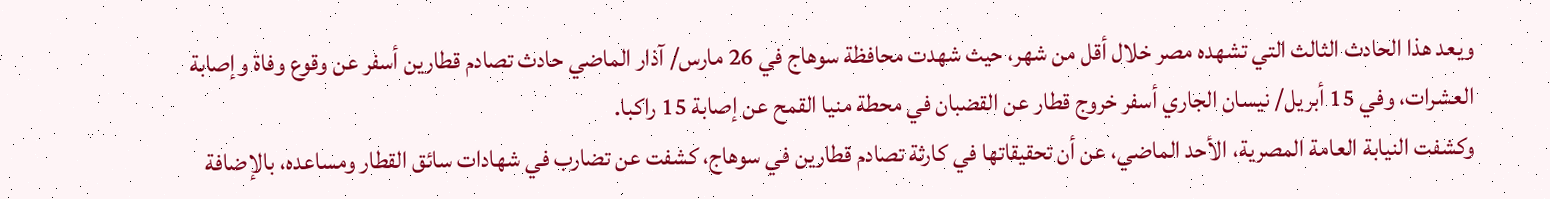ويعد هذا الحادث الثالث التي تشهده مصر خلال أقل من شهر، حيث شهدت محافظة سوهاج في 26 مارس/ آذار الماضي حادث تصادم قطارين أسفر عن وقوع وفاة وإصابة العشرات، وفي 15 أبريل/ نيسان الجاري أسفر خروج قطار عن القضبان في محطة منيا القمح عن إصابة 15 راكبا.
وكشفت النيابة العامة المصرية، الأحد الماضي، عن أن تحقيقاتها في كارثة تصادم قطارين في سوهاج، كشفت عن تضارب في شهادات سائق القطار ومساعده، بالإضافة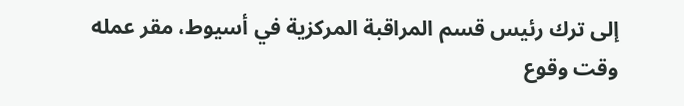إلى ترك رئيس قسم المراقبة المركزية في أسيوط، مقر عمله وقت وقوع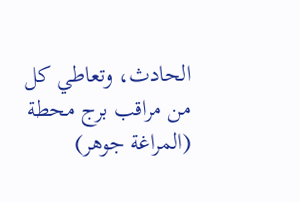الحادث، وتعاطي كل من مراقب برج محطة (المراغة جوهر)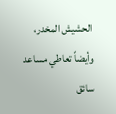الحشيش المخدر، وأيضاً تعاطي مساعد سائق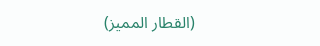(القطار المميز)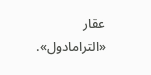عقار «الترامادول».